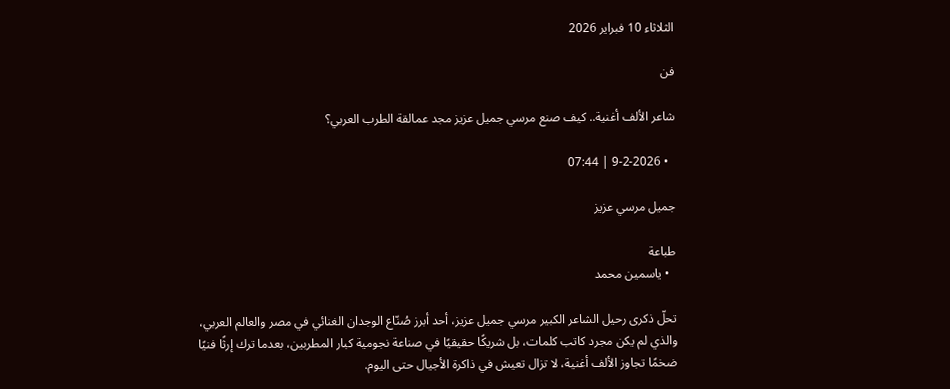الثلاثاء 10 فبراير 2026

فن

شاعر الألف أغنية.. كيف صنع مرسي جميل عزيز مجد عمالقة الطرب العربي؟

  • 9-2-2026 | 07:44

جميل مرسي عزيز

طباعة
  • ياسمين محمد

تحلّ ذكرى رحيل الشاعر الكبير مرسي جميل عزيز، أحد أبرز صُنّاع الوجدان الغنائي في مصر والعالم العربي، والذي لم يكن مجرد كاتب كلمات، بل شريكًا حقيقيًا في صناعة نجومية كبار المطربين، بعدما ترك إرثًا فنيًا ضخمًا تجاوز الألف أغنية، لا تزال تعيش في ذاكرة الأجيال حتى اليوم.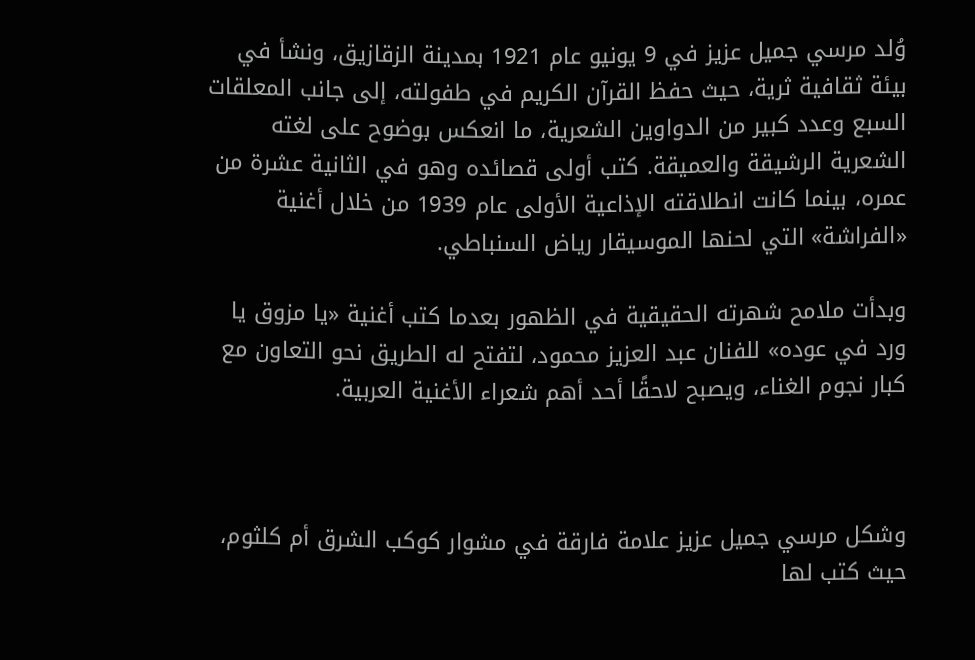وُلد مرسي جميل عزيز في 9 يونيو عام 1921 بمدينة الزقازيق، ونشأ في بيئة ثقافية ثرية، حيث حفظ القرآن الكريم في طفولته، إلى جانب المعلقات السبع وعدد كبير من الدواوين الشعرية، ما انعكس بوضوح على لغته الشعرية الرشيقة والعميقة. كتب أولى قصائده وهو في الثانية عشرة من عمره، بينما كانت انطلاقته الإذاعية الأولى عام 1939 من خلال أغنية «الفراشة» التي لحنها الموسيقار رياض السنباطي.

وبدأت ملامح شهرته الحقيقية في الظهور بعدما كتب أغنية «يا مزوق يا ورد في عوده» للفنان عبد العزيز محمود، لتفتح له الطريق نحو التعاون مع كبار نجوم الغناء، ويصبح لاحقًا أحد أهم شعراء الأغنية العربية.



وشكل مرسي جميل عزيز علامة فارقة في مشوار كوكب الشرق أم كلثوم، حيث كتب لها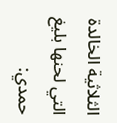الثلاثية الخالدة التي لحنها بليغ حمدي: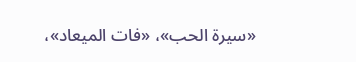«سيرة الحب»، «فات الميعاد»،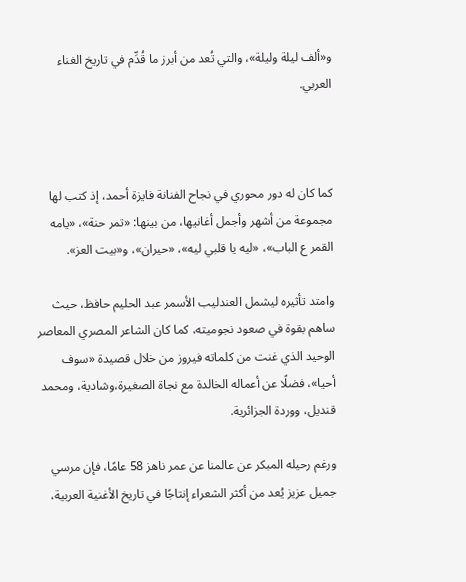و«ألف ليلة وليلة»، والتي تُعد من أبرز ما قُدِّم في تاريخ الغناء العربي.



كما كان له دور محوري في نجاح الفنانة فايزة أحمد، إذ كتب لها مجموعة من أشهر وأجمل أغانيها، من بينها: «تمر حنة»، «يامه القمر ع الباب»، «ليه يا قلبي ليه»، «حيران»، و«بيت العز».

وامتد تأثيره ليشمل العندليب الأسمر عبد الحليم حافظ، حيث ساهم بقوة في صعود نجوميته، كما كان الشاعر المصري المعاصر الوحيد الذي غنت من كلماته فيروز من خلال قصيدة «سوف أحيا»، فضلًا عن أعماله الخالدة مع نجاة الصغيرة،وشادية، ومحمد قنديل، ووردة الجزائرية.

ورغم رحيله المبكر عن عالمنا عن عمر ناهز 58 عامًا، فإن مرسي جميل عزيز يُعد من أكثر الشعراء إنتاجًا في تاريخ الأغنية العربية،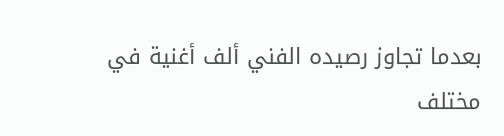بعدما تجاوز رصيده الفني ألف أغنية في مختلف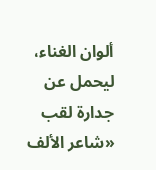ألوان الغناء، ليحمل عن جدارة لقب «شاعر الألف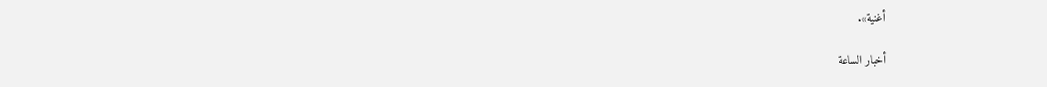أغنية».

أخبار الساعة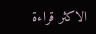الاكثر قراءة